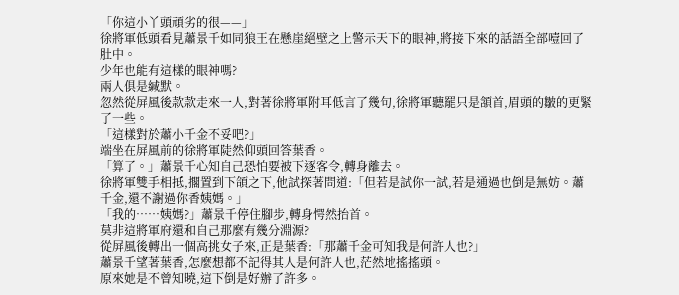「你這小丫頭頑劣的很——」
徐將軍低頭看見蕭景千如同狼王在懸崖絕壁之上警示天下的眼神,將接下來的話語全部噎回了肚中。
少年也能有這樣的眼神嗎?
兩人俱是緘默。
忽然從屏風後款款走來一人,對著徐將軍附耳低言了幾句,徐將軍聽罷只是頷首,眉頭的皺的更緊了一些。
「這樣對於蕭小千金不妥吧?」
端坐在屏風前的徐將軍陡然仰頭回答葉香。
「算了。」蕭景千心知自己恐怕要被下逐客令,轉身離去。
徐將軍雙手相抵,擱置到下頜之下,他試探著問道:「但若是試你一試,若是通過也倒是無妨。蕭千金,還不謝過你香姨媽。」
「我的……姨媽?」蕭景千停住腳步,轉身愕然抬首。
莫非這將軍府還和自己那麼有幾分淵源?
從屏風後轉出一個高挑女子來,正是葉香:「那蕭千金可知我是何許人也?」
蕭景千望著葉香,怎麼想都不記得其人是何許人也,茫然地搖搖頭。
原來她是不曾知曉,這下倒是好辦了許多。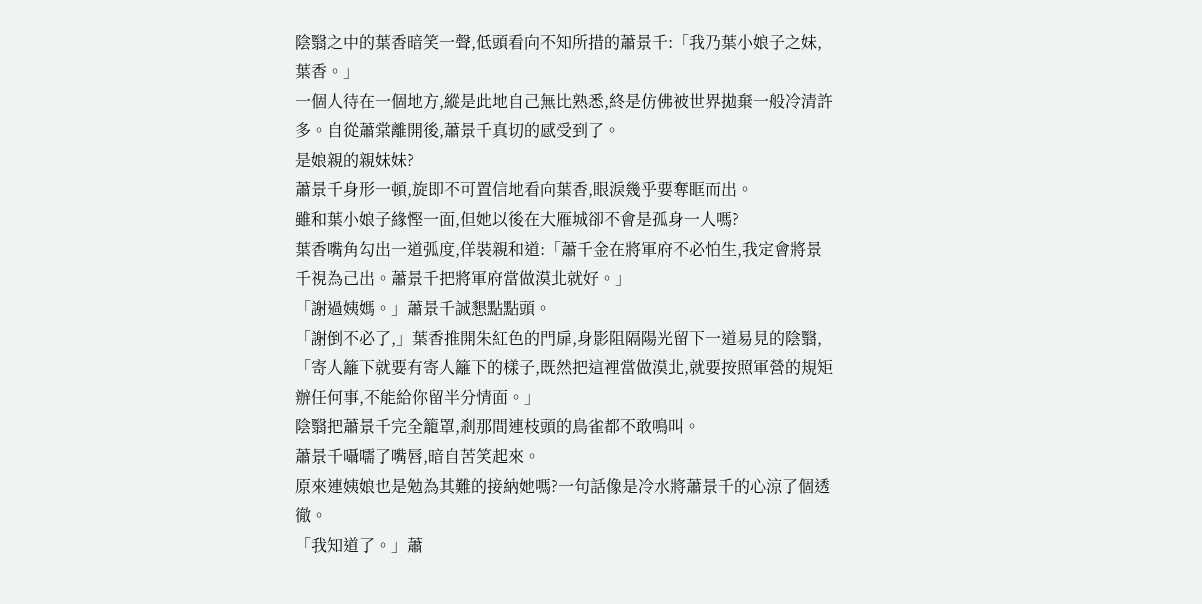陰翳之中的葉香暗笑一聲,低頭看向不知所措的蕭景千:「我乃葉小娘子之妹,葉香。」
一個人待在一個地方,縱是此地自己無比熟悉,終是仿佛被世界拋棄一般冷清許多。自從蕭棠離開後,蕭景千真切的感受到了。
是娘親的親妹妹?
蕭景千身形一頓,旋即不可置信地看向葉香,眼淚幾乎要奪眶而出。
雖和葉小娘子緣慳一面,但她以後在大雁城卻不會是孤身一人嗎?
葉香嘴角勾出一道弧度,佯裝親和道:「蕭千金在將軍府不必怕生,我定會將景千視為己出。蕭景千把將軍府當做漠北就好。」
「謝過姨媽。」蕭景千誠懇點點頭。
「謝倒不必了,」葉香推開朱紅色的門扉,身影阻隔陽光留下一道易見的陰翳,「寄人籬下就要有寄人籬下的樣子,既然把這裡當做漠北,就要按照軍營的規矩辦任何事,不能給你留半分情面。」
陰翳把蕭景千完全籠罩,剎那間連枝頭的鳥雀都不敢鳴叫。
蕭景千囁嚅了嘴唇,暗自苦笑起來。
原來連姨娘也是勉為其難的接納她嗎?一句話像是冷水將蕭景千的心涼了個透徹。
「我知道了。」蕭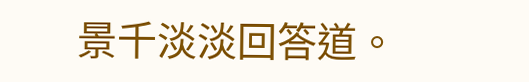景千淡淡回答道。